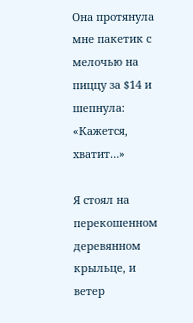Она протянула мне пакетик с мелочью на пиццу за $14 и шепнула: «Кажется, хватит…»

Я стоял на перекошенном деревянном крыльце, и ветер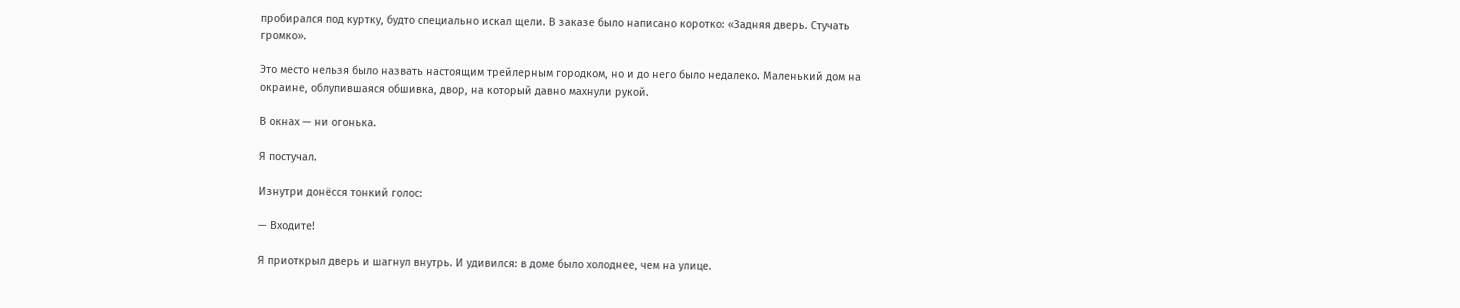пробирался под куртку, будто специально искал щели. В заказе было написано коротко: «Задняя дверь. Стучать громко».

Это место нельзя было назвать настоящим трейлерным городком, но и до него было недалеко. Маленький дом на окраине, облупившаяся обшивка, двор, на который давно махнули рукой.

В окнах — ни огонька.

Я постучал.

Изнутри донёсся тонкий голос:

— Входите!

Я приоткрыл дверь и шагнул внутрь. И удивился: в доме было холоднее, чем на улице.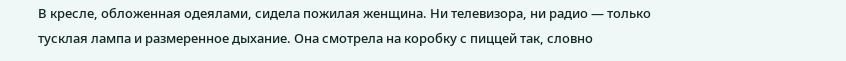В кресле, обложенная одеялами, сидела пожилая женщина. Ни телевизора, ни радио — только тусклая лампа и размеренное дыхание. Она смотрела на коробку с пиццей так, словно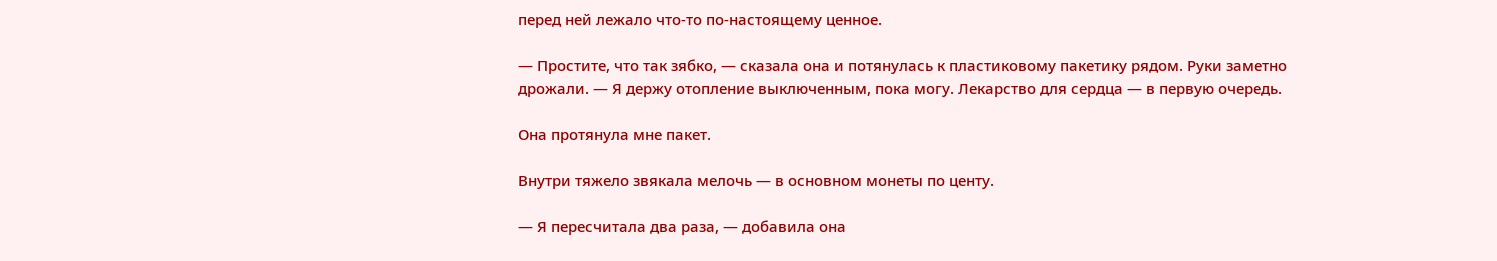перед ней лежало что-то по-настоящему ценное.

— Простите, что так зябко, — сказала она и потянулась к пластиковому пакетику рядом. Руки заметно дрожали. — Я держу отопление выключенным, пока могу. Лекарство для сердца — в первую очередь.

Она протянула мне пакет.

Внутри тяжело звякала мелочь — в основном монеты по центу.

— Я пересчитала два раза, — добавила она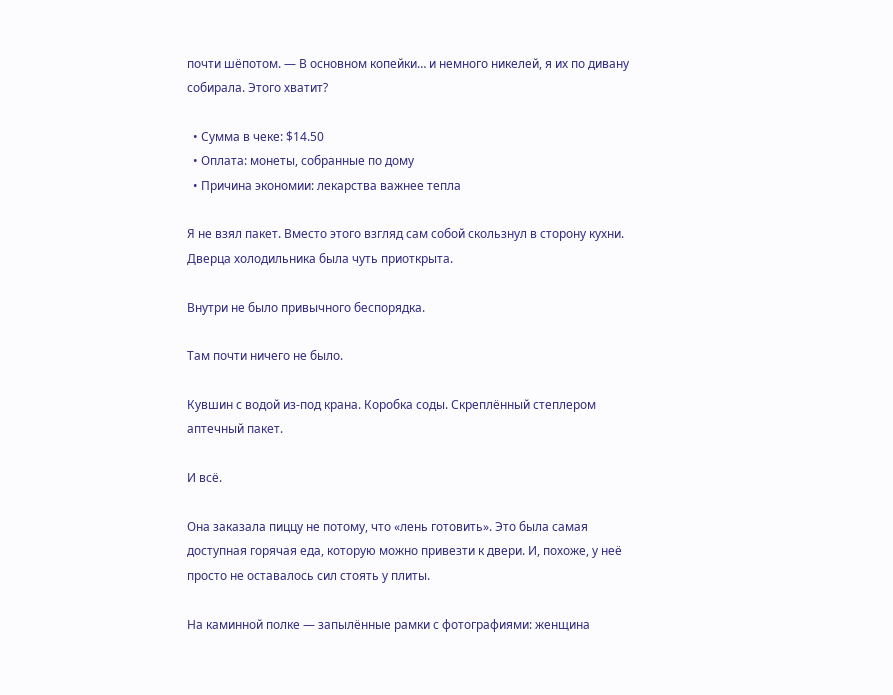почти шёпотом. — В основном копейки… и немного никелей, я их по дивану собирала. Этого хватит?

  • Сумма в чеке: $14.50
  • Оплата: монеты, собранные по дому
  • Причина экономии: лекарства важнее тепла

Я не взял пакет. Вместо этого взгляд сам собой скользнул в сторону кухни. Дверца холодильника была чуть приоткрыта.

Внутри не было привычного беспорядка.

Там почти ничего не было.

Кувшин с водой из-под крана. Коробка соды. Скреплённый степлером аптечный пакет.

И всё.

Она заказала пиццу не потому, что «лень готовить». Это была самая доступная горячая еда, которую можно привезти к двери. И, похоже, у неё просто не оставалось сил стоять у плиты.

На каминной полке — запылённые рамки с фотографиями: женщина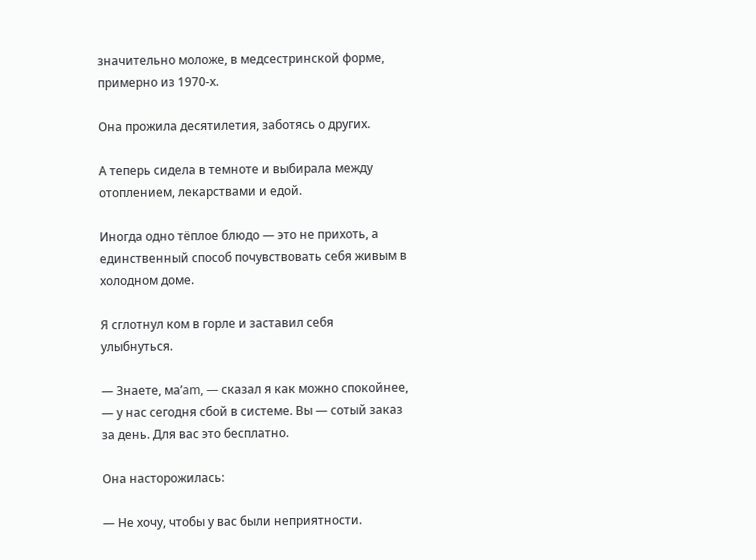значительно моложе, в медсестринской форме, примерно из 1970-х.

Она прожила десятилетия, заботясь о других.

А теперь сидела в темноте и выбирала между отоплением, лекарствами и едой.

Иногда одно тёплое блюдо — это не прихоть, а единственный способ почувствовать себя живым в холодном доме.

Я сглотнул ком в горле и заставил себя улыбнуться.

— Знаете, ма’am, — сказал я как можно спокойнее, — у нас сегодня сбой в системе. Вы — сотый заказ за день. Для вас это бесплатно.

Она насторожилась:

— Не хочу, чтобы у вас были неприятности.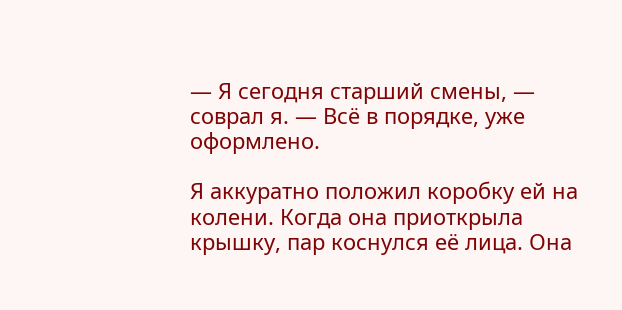— Я сегодня старший смены, — соврал я. — Всё в порядке, уже оформлено.

Я аккуратно положил коробку ей на колени. Когда она приоткрыла крышку, пар коснулся её лица. Она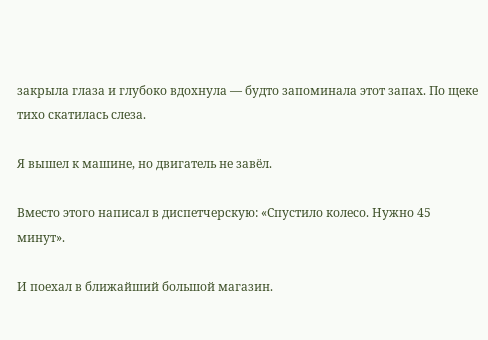закрыла глаза и глубоко вдохнула — будто запоминала этот запах. По щеке тихо скатилась слеза.

Я вышел к машине, но двигатель не завёл.

Вместо этого написал в диспетчерскую: «Спустило колесо. Нужно 45 минут».

И поехал в ближайший большой магазин.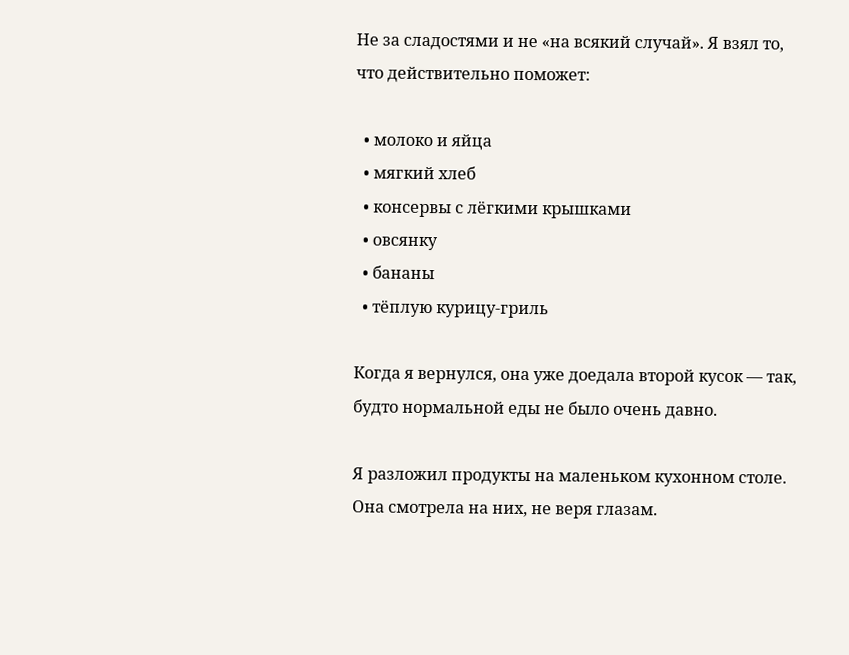Не за сладостями и не «на всякий случай». Я взял то, что действительно поможет:

  • молоко и яйца
  • мягкий хлеб
  • консервы с лёгкими крышками
  • овсянку
  • бананы
  • тёплую курицу-гриль

Когда я вернулся, она уже доедала второй кусок — так, будто нормальной еды не было очень давно.

Я разложил продукты на маленьком кухонном столе. Она смотрела на них, не веря глазам.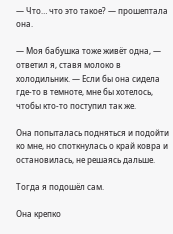— Что… что это такое? — прошептала она.

— Моя бабушка тоже живёт одна, — ответил я, ставя молоко в холодильник. — Если бы она сидела где-то в темноте, мне бы хотелось, чтобы кто-то поступил так же.

Она попыталась подняться и подойти ко мне, но споткнулась о край ковра и остановилась, не решаясь дальше.

Тогда я подошёл сам.

Она крепко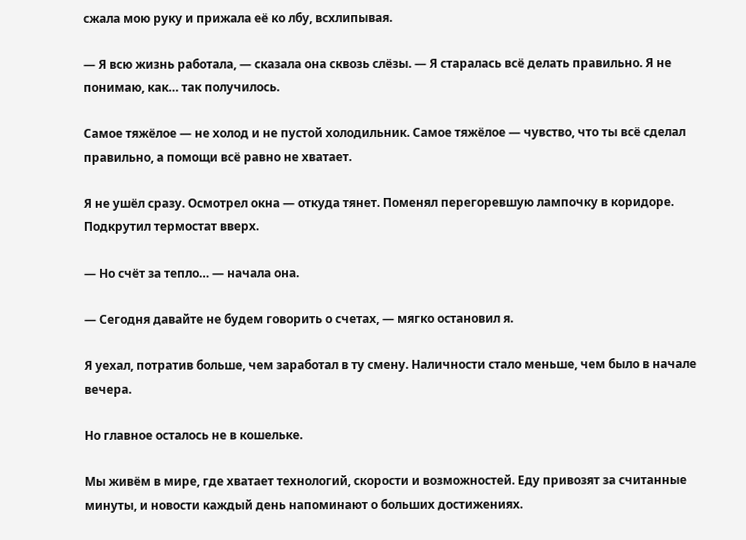сжала мою руку и прижала её ко лбу, всхлипывая.

— Я всю жизнь работала, — сказала она сквозь слёзы. — Я старалась всё делать правильно. Я не понимаю, как… так получилось.

Самое тяжёлое — не холод и не пустой холодильник. Самое тяжёлое — чувство, что ты всё сделал правильно, а помощи всё равно не хватает.

Я не ушёл сразу. Осмотрел окна — откуда тянет. Поменял перегоревшую лампочку в коридоре. Подкрутил термостат вверх.

— Но счёт за тепло… — начала она.

— Сегодня давайте не будем говорить о счетах, — мягко остановил я.

Я уехал, потратив больше, чем заработал в ту смену. Наличности стало меньше, чем было в начале вечера.

Но главное осталось не в кошельке.

Мы живём в мире, где хватает технологий, скорости и возможностей. Еду привозят за считанные минуты, и новости каждый день напоминают о больших достижениях.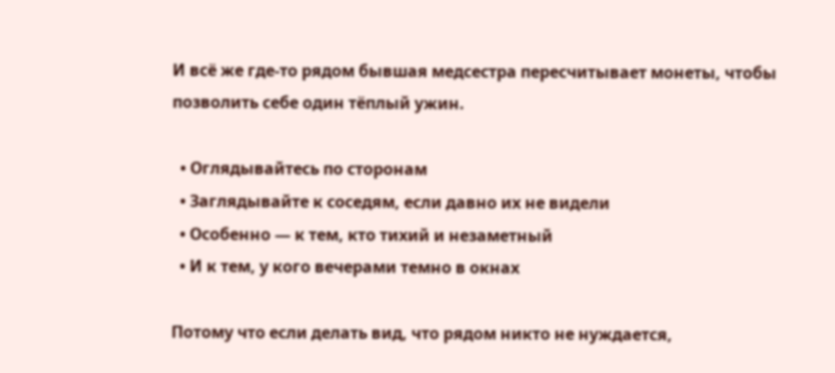И всё же где-то рядом бывшая медсестра пересчитывает монеты, чтобы позволить себе один тёплый ужин.

  • Оглядывайтесь по сторонам
  • Заглядывайте к соседям, если давно их не видели
  • Особенно — к тем, кто тихий и незаметный
  • И к тем, у кого вечерами темно в окнах

Потому что если делать вид, что рядом никто не нуждается,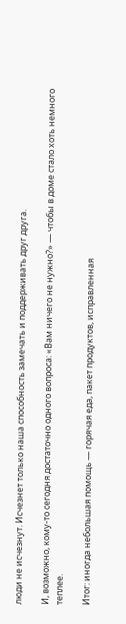люди не исчезнут. Исчезнет только наша способность замечать и поддерживать друг друга.

И, возможно, кому-то сегодня достаточно одного вопроса: «Вам ничего не нужно?» — чтобы в доме стало хоть немного теплее.

Итог: иногда небольшая помощь — горячая еда, пакет продуктов, исправленная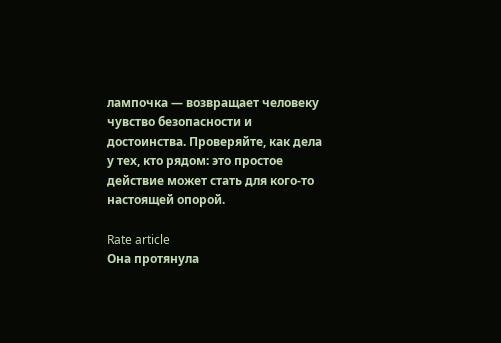лампочка — возвращает человеку чувство безопасности и достоинства. Проверяйте, как дела у тех, кто рядом: это простое действие может стать для кого-то настоящей опорой.

Rate article
Она протянула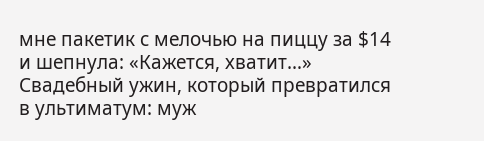мне пакетик с мелочью на пиццу за $14 и шепнула: «Кажется, хватит…»
Свадебный ужин, который превратился в ультиматум: муж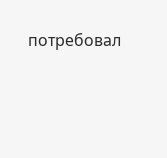потребовал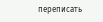переписать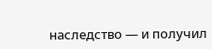наследство — и получил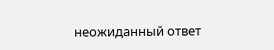неожиданный ответ